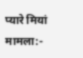प्यारे मियां मामला:-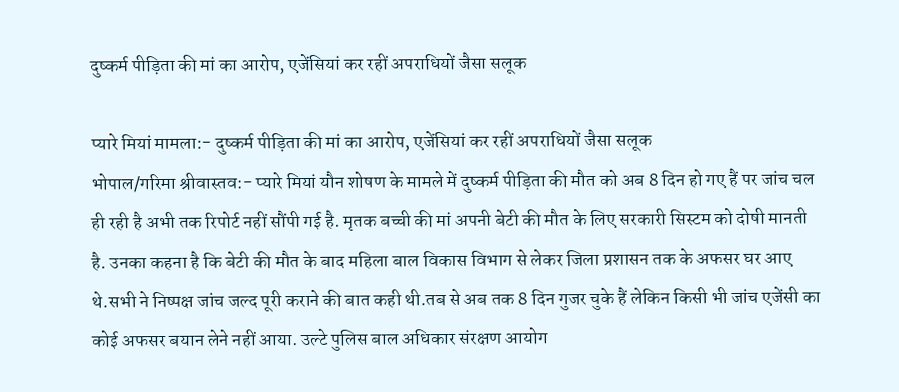दुष्कर्म पीड़िता की मां का आरोप, एजेंसियां कर रहीं अपराधियों जैसा सलूक

प्यारे मियां मामला:- दुष्कर्म पीड़िता की मां का आरोप, एजेंसियां कर रहीं अपराधियों जैसा सलूक
भोपाल/गरिमा श्रीवास्तव:- प्यारे मियां यौन शोषण के मामले में दुष्कर्म पीड़िता की मौत को अब 8 दिन हो गए हैं पर जांच चल ही रही है अभी तक रिपोर्ट नहीं सौंपी गई है. मृतक बच्ची की मां अपनी बेटी की मौत के लिए सरकारी सिस्टम को दोषी मानती है. उनका कहना है कि बेटी की मौत के बाद महिला बाल विकास विभाग से लेकर जिला प्रशासन तक के अफसर घर आए थे.सभी ने निष्पक्ष जांच जल्द पूरी कराने की बात कही थी.तब से अब तक 8 दिन गुजर चुके हैं लेकिन किसी भी जांच एजेंसी का कोई अफसर बयान लेने नहीं आया. उल्टे पुलिस बाल अधिकार संरक्षण आयोग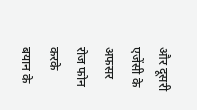और दूसरी एजेंसी के अफसर रोज फोन करके बयान के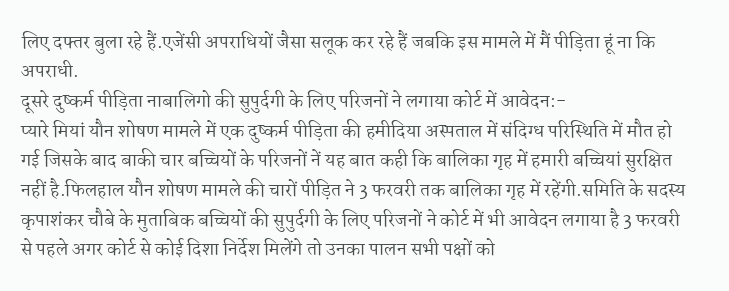लिए दफ्तर बुला रहे हैं.एजेंसी अपराधियों जैसा सलूक कर रहे हैं जबकि इस मामले में मैं पीड़िता हूं ना कि अपराधी.
दूसरे दुष्कर्म पीड़िता नाबालिगो की सुपुर्दगी के लिए परिजनों ने लगाया कोर्ट में आवेदन:-
प्यारे मियां यौन शोषण मामले में एक दुष्कर्म पीड़िता की हमीदिया अस्पताल में संदिग्ध परिस्थिति में मौत हो गई जिसके बाद बाकी चार बच्चियों के परिजनों नें यह बात कही कि बालिका गृह में हमारी बच्चियां सुरक्षित नहीं है.फिलहाल यौन शोषण मामले की चारों पीड़ित ने 3 फरवरी तक बालिका गृह में रहेंगी.समिति के सदस्य कृपाशंकर चौबे के मुताबिक बच्चियों की सुपुर्दगी के लिए परिजनों ने कोर्ट में भी आवेदन लगाया है 3 फरवरी से पहले अगर कोर्ट से कोई दिशा निर्देश मिलेंगे तो उनका पालन सभी पक्षों को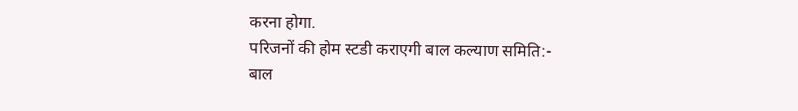करना होगा.
परिजनों की होम स्टडी कराएगी बाल कल्याण समिति:-
बाल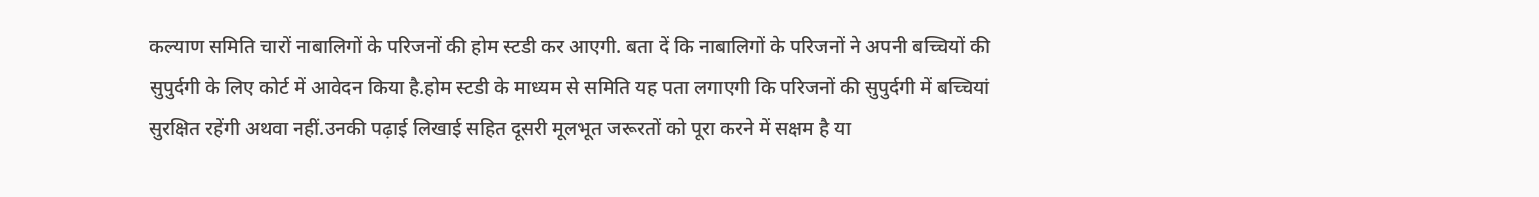कल्याण समिति चारों नाबालिगों के परिजनों की होम स्टडी कर आएगी. बता दें कि नाबालिगों के परिजनों ने अपनी बच्चियों की सुपुर्दगी के लिए कोर्ट में आवेदन किया है.होम स्टडी के माध्यम से समिति यह पता लगाएगी कि परिजनों की सुपुर्दगी में बच्चियां सुरक्षित रहेंगी अथवा नहीं.उनकी पढ़ाई लिखाई सहित दूसरी मूलभूत जरूरतों को पूरा करने में सक्षम है या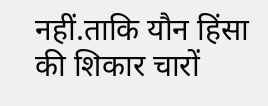नहीं.ताकि यौन हिंसा की शिकार चारों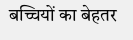बच्चियों का बेहतर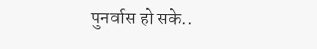पुनर्वास हो सके..